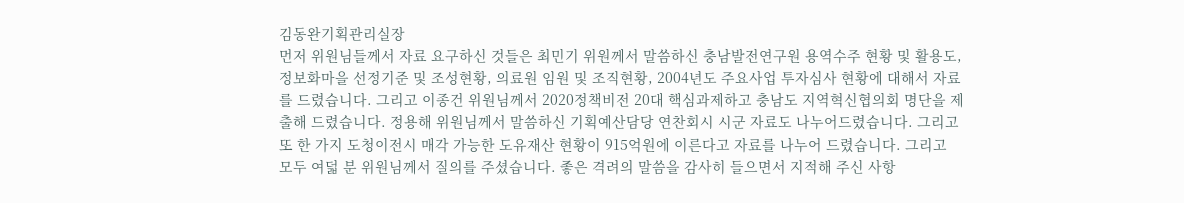김동완기획관리실장
먼저 위원님들께서 자료 요구하신 것들은 최민기 위원께서 말씀하신 충남발전연구원 용역수주 현황 및 활용도, 정보화마을 선정기준 및 조성현황, 의료원 임원 및 조직현황, 2004년도 주요사업 투자심사 현황에 대해서 자료를 드렸습니다. 그리고 이종건 위원님께서 2020정책비전 20대 핵심과제하고 충남도 지역혁신협의회 명단을 제출해 드렸습니다. 정용해 위원님께서 말씀하신 기획예산담당 연찬회시 시군 자료도 나누어드렸습니다. 그리고 또 한 가지 도청이전시 매각 가능한 도유재산 현황이 915억원에 이른다고 자료를 나누어 드렸습니다. 그리고 모두 여덟 분 위원님께서 질의를 주셨습니다. 좋은 격려의 말씀을 감사히 들으면서 지적해 주신 사항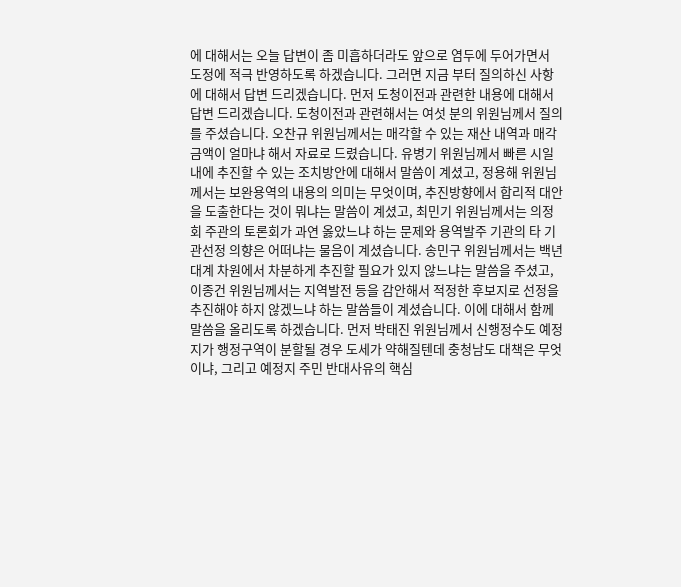에 대해서는 오늘 답변이 좀 미흡하더라도 앞으로 염두에 두어가면서 도정에 적극 반영하도록 하겠습니다. 그러면 지금 부터 질의하신 사항에 대해서 답변 드리겠습니다. 먼저 도청이전과 관련한 내용에 대해서 답변 드리겠습니다. 도청이전과 관련해서는 여섯 분의 위원님께서 질의를 주셨습니다. 오찬규 위원님께서는 매각할 수 있는 재산 내역과 매각금액이 얼마냐 해서 자료로 드렸습니다. 유병기 위원님께서 빠른 시일 내에 추진할 수 있는 조치방안에 대해서 말씀이 계셨고, 정용해 위원님께서는 보완용역의 내용의 의미는 무엇이며, 추진방향에서 합리적 대안을 도출한다는 것이 뭐냐는 말씀이 계셨고, 최민기 위원님께서는 의정회 주관의 토론회가 과연 옳았느냐 하는 문제와 용역발주 기관의 타 기관선정 의향은 어떠냐는 물음이 계셨습니다. 송민구 위원님께서는 백년대계 차원에서 차분하게 추진할 필요가 있지 않느냐는 말씀을 주셨고, 이종건 위원님께서는 지역발전 등을 감안해서 적정한 후보지로 선정을 추진해야 하지 않겠느냐 하는 말씀들이 계셨습니다. 이에 대해서 함께 말씀을 올리도록 하겠습니다. 먼저 박태진 위원님께서 신행정수도 예정지가 행정구역이 분할될 경우 도세가 약해질텐데 충청남도 대책은 무엇이냐, 그리고 예정지 주민 반대사유의 핵심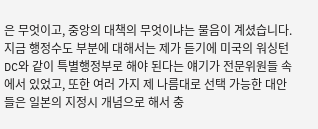은 무엇이고, 중앙의 대책의 무엇이냐는 물음이 계셨습니다. 지금 행정수도 부분에 대해서는 제가 듣기에 미국의 워싱턴DC와 같이 특별행정부로 해야 된다는 얘기가 전문위원들 속에서 있었고, 또한 여러 가지 제 나름대로 선택 가능한 대안들은 일본의 지정시 개념으로 해서 충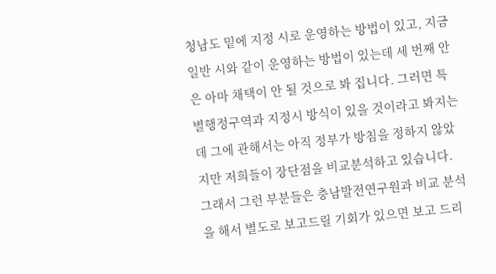청남도 밑에 지정 시로 운영하는 방법이 있고, 지금 일반 시와 같이 운영하는 방법이 있는데 세 번째 안은 아마 채택이 안 될 것으로 봐 집니다. 그러면 특별행정구역과 지정시 방식이 있을 것이라고 봐지는데 그에 관해서는 아직 정부가 방침을 정하지 않았지만 저희들이 장단점을 비교분석하고 있습니다. 그래서 그런 부분들은 충남발전연구원과 비교 분석을 해서 별도로 보고드릴 기회가 있으면 보고 드리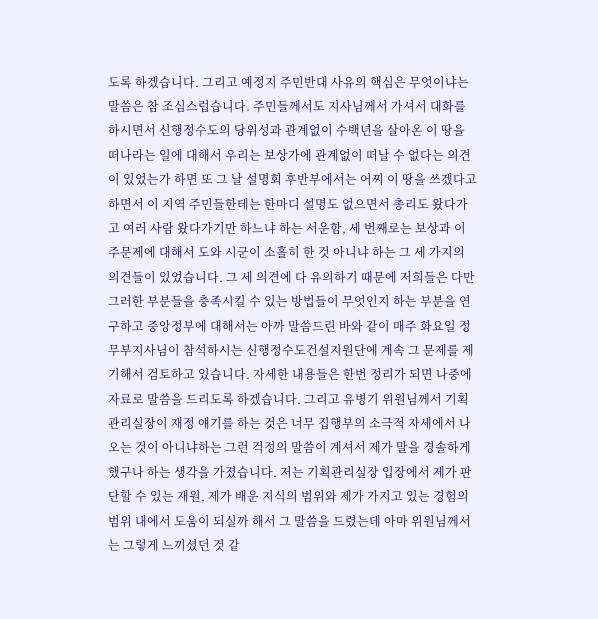도록 하겠습니다. 그리고 예정지 주민반대 사유의 핵심은 무엇이냐는 말씀은 참 조심스럽습니다. 주민들께서도 지사님께서 가셔서 대화를 하시면서 신행정수도의 당위성과 관계없이 수백년을 살아온 이 땅을 떠나라는 일에 대해서 우리는 보상가에 관계없이 떠날 수 없다는 의견이 있었는가 하면 또 그 날 설명회 후반부에서는 어찌 이 땅을 쓰겠다고 하면서 이 지역 주민들한테는 한마디 설명도 없으면서 총리도 왔다가고 여러 사람 왔다가기만 하느냐 하는 서운함, 세 번째로는 보상과 이주문제에 대해서 도와 시군이 소홀히 한 것 아니냐 하는 그 세 가지의 의견들이 있었습니다. 그 세 의견에 다 유의하기 때문에 저희들은 다만 그러한 부분들을 충족시킬 수 있는 방법들이 무엇인지 하는 부분을 연구하고 중앙정부에 대해서는 아까 말씀드린 바와 같이 매주 화요일 정무부지사님이 참석하시는 신행정수도건설지원단에 계속 그 문제를 제기해서 검토하고 있습니다. 자세한 내용들은 한번 정리가 되면 나중에 자료로 말씀을 드리도록 하겠습니다. 그리고 유병기 위원님께서 기획관리실장이 재정 얘기를 하는 것은 너무 집행부의 소극적 자세에서 나오는 것이 아니냐하는 그런 걱정의 말씀이 계셔서 제가 말을 경솔하게 했구나 하는 생각을 가졌습니다. 저는 기획관리실장 입장에서 제가 판단할 수 있는 재원, 제가 배운 지식의 범위와 제가 가지고 있는 경험의 범위 내에서 도움이 되실까 해서 그 말씀을 드렸는데 아마 위원님께서는 그렇게 느끼셨던 것 같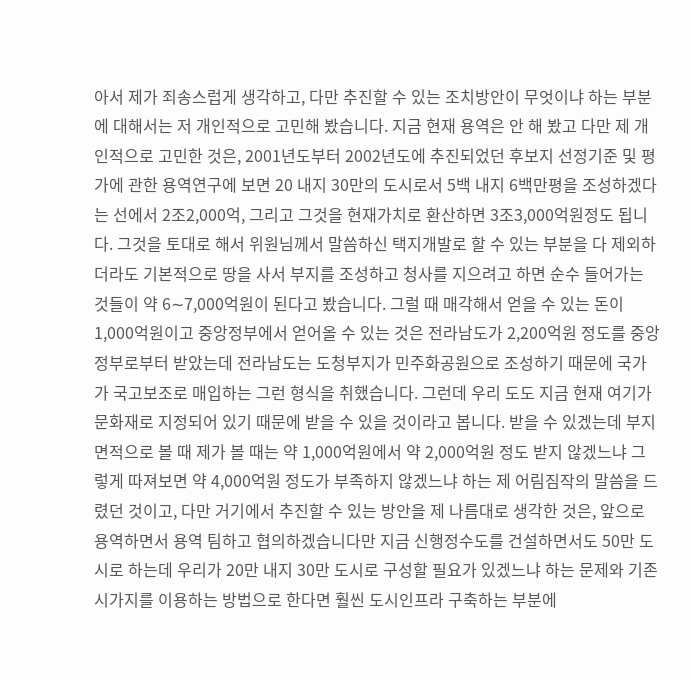아서 제가 죄송스럽게 생각하고, 다만 추진할 수 있는 조치방안이 무엇이냐 하는 부분에 대해서는 저 개인적으로 고민해 봤습니다. 지금 현재 용역은 안 해 봤고 다만 제 개인적으로 고민한 것은, 2001년도부터 2002년도에 추진되었던 후보지 선정기준 및 평가에 관한 용역연구에 보면 20 내지 30만의 도시로서 5백 내지 6백만평을 조성하겠다는 선에서 2조2,000억, 그리고 그것을 현재가치로 환산하면 3조3,000억원정도 됩니다. 그것을 토대로 해서 위원님께서 말씀하신 택지개발로 할 수 있는 부분을 다 제외하더라도 기본적으로 땅을 사서 부지를 조성하고 청사를 지으려고 하면 순수 들어가는 것들이 약 6∼7,000억원이 된다고 봤습니다. 그럴 때 매각해서 얻을 수 있는 돈이 1,000억원이고 중앙정부에서 얻어올 수 있는 것은 전라남도가 2,200억원 정도를 중앙정부로부터 받았는데 전라남도는 도청부지가 민주화공원으로 조성하기 때문에 국가가 국고보조로 매입하는 그런 형식을 취했습니다. 그런데 우리 도도 지금 현재 여기가 문화재로 지정되어 있기 때문에 받을 수 있을 것이라고 봅니다. 받을 수 있겠는데 부지면적으로 볼 때 제가 볼 때는 약 1,000억원에서 약 2,000억원 정도 받지 않겠느냐 그렇게 따져보면 약 4,000억원 정도가 부족하지 않겠느냐 하는 제 어림짐작의 말씀을 드렸던 것이고, 다만 거기에서 추진할 수 있는 방안을 제 나름대로 생각한 것은, 앞으로 용역하면서 용역 팀하고 협의하겠습니다만 지금 신행정수도를 건설하면서도 50만 도시로 하는데 우리가 20만 내지 30만 도시로 구성할 필요가 있겠느냐 하는 문제와 기존시가지를 이용하는 방법으로 한다면 훨씬 도시인프라 구축하는 부분에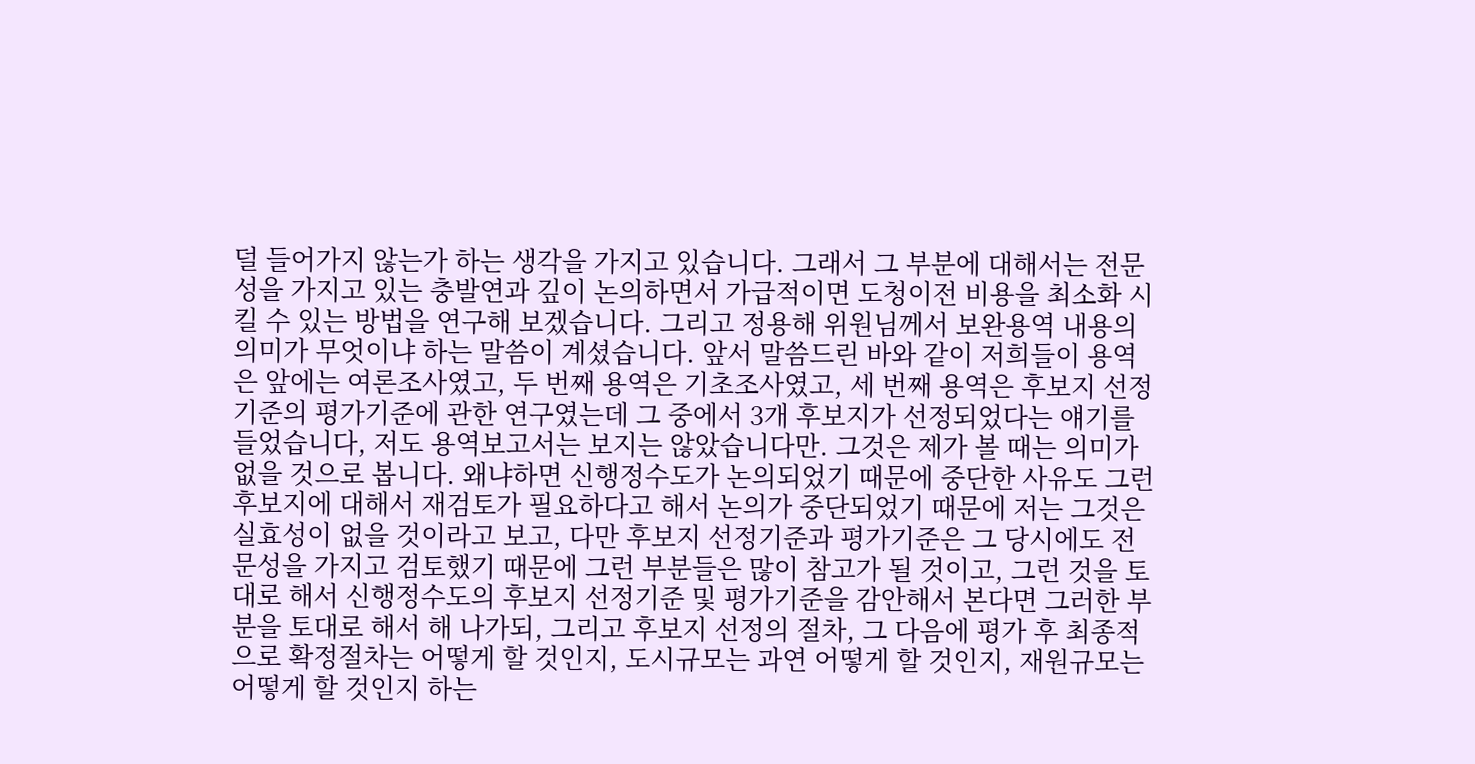덜 들어가지 않는가 하는 생각을 가지고 있습니다. 그래서 그 부분에 대해서는 전문성을 가지고 있는 충발연과 깊이 논의하면서 가급적이면 도청이전 비용을 최소화 시킬 수 있는 방법을 연구해 보겠습니다. 그리고 정용해 위원님께서 보완용역 내용의 의미가 무엇이냐 하는 말씀이 계셨습니다. 앞서 말씀드린 바와 같이 저희들이 용역은 앞에는 여론조사였고, 두 번째 용역은 기초조사였고, 세 번째 용역은 후보지 선정기준의 평가기준에 관한 연구였는데 그 중에서 3개 후보지가 선정되었다는 얘기를 들었습니다, 저도 용역보고서는 보지는 않았습니다만. 그것은 제가 볼 때는 의미가 없을 것으로 봅니다. 왜냐하면 신행정수도가 논의되었기 때문에 중단한 사유도 그런 후보지에 대해서 재검토가 필요하다고 해서 논의가 중단되었기 때문에 저는 그것은 실효성이 없을 것이라고 보고, 다만 후보지 선정기준과 평가기준은 그 당시에도 전문성을 가지고 검토했기 때문에 그런 부분들은 많이 참고가 될 것이고, 그런 것을 토대로 해서 신행정수도의 후보지 선정기준 및 평가기준을 감안해서 본다면 그러한 부분을 토대로 해서 해 나가되, 그리고 후보지 선정의 절차, 그 다음에 평가 후 최종적으로 확정절차는 어떻게 할 것인지, 도시규모는 과연 어떻게 할 것인지, 재원규모는 어떻게 할 것인지 하는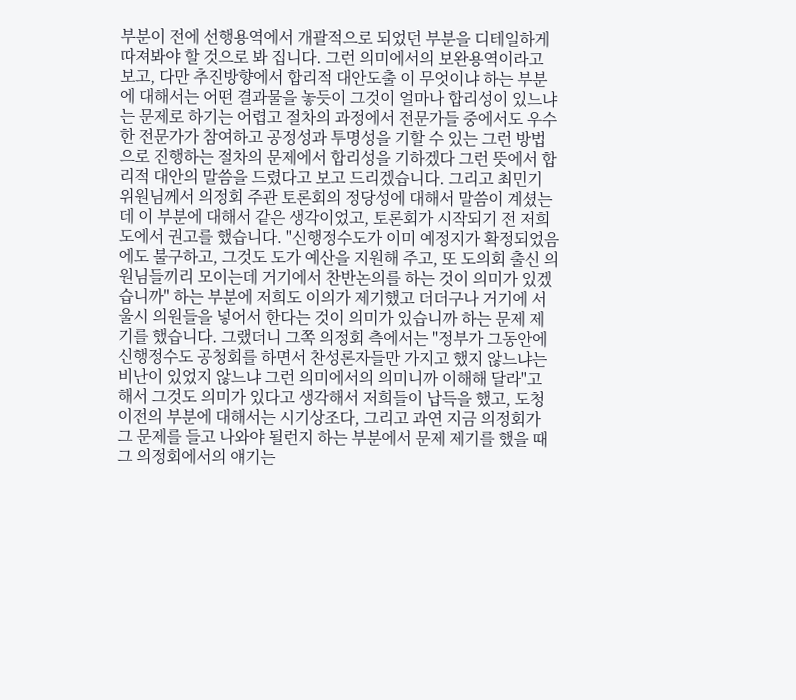부분이 전에 선행용역에서 개괄적으로 되었던 부분을 디테일하게 따져봐야 할 것으로 봐 집니다. 그런 의미에서의 보완용역이라고 보고, 다만 추진방향에서 합리적 대안도출 이 무엇이냐 하는 부분에 대해서는 어떤 결과물을 놓듯이 그것이 얼마나 합리성이 있느냐는 문제로 하기는 어렵고 절차의 과정에서 전문가들 중에서도 우수한 전문가가 참여하고 공정성과 투명성을 기할 수 있는 그런 방법으로 진행하는 절차의 문제에서 합리성을 기하겠다 그런 뜻에서 합리적 대안의 말씀을 드렸다고 보고 드리겠습니다. 그리고 최민기 위원님께서 의정회 주관 토론회의 정당성에 대해서 말씀이 계셨는데 이 부분에 대해서 같은 생각이었고, 토론회가 시작되기 전 저희 도에서 권고를 했습니다. "신행정수도가 이미 예정지가 확정되었음에도 불구하고, 그것도 도가 예산을 지원해 주고, 또 도의회 출신 의원님들끼리 모이는데 거기에서 찬반논의를 하는 것이 의미가 있겠습니까" 하는 부분에 저희도 이의가 제기했고 더더구나 거기에 서울시 의원들을 넣어서 한다는 것이 의미가 있습니까 하는 문제 제기를 했습니다. 그랬더니 그쪽 의정회 측에서는 "정부가 그동안에 신행정수도 공청회를 하면서 찬성론자들만 가지고 했지 않느냐는 비난이 있었지 않느냐 그런 의미에서의 의미니까 이해해 달라"고 해서 그것도 의미가 있다고 생각해서 저희들이 납득을 했고, 도청이전의 부분에 대해서는 시기상조다, 그리고 과연 지금 의정회가 그 문제를 들고 나와야 될런지 하는 부분에서 문제 제기를 했을 때 그 의정회에서의 얘기는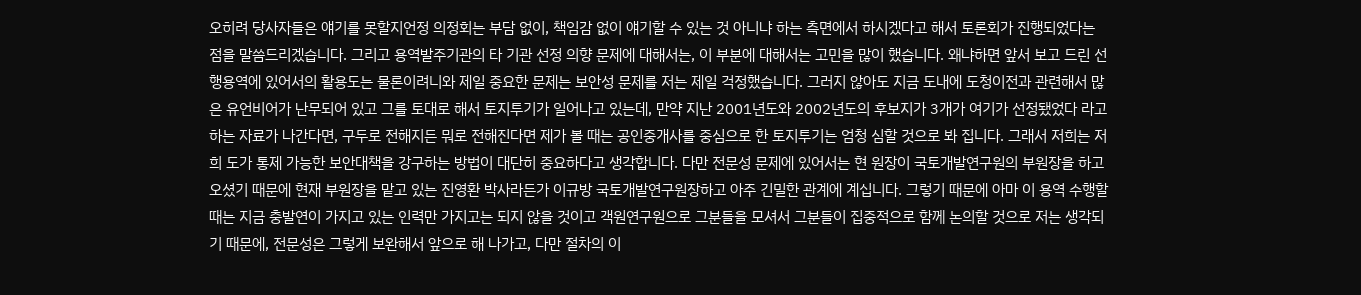오히려 당사자들은 얘기를 못할지언정 의정회는 부담 없이, 책임감 없이 얘기할 수 있는 것 아니냐 하는 측면에서 하시겠다고 해서 토론회가 진행되었다는 점을 말씀드리겠습니다. 그리고 용역발주기관의 타 기관 선정 의향 문제에 대해서는, 이 부분에 대해서는 고민을 많이 했습니다. 왜냐하면 앞서 보고 드린 선행용역에 있어서의 활용도는 물론이려니와 제일 중요한 문제는 보안성 문제를 저는 제일 걱정했습니다. 그러지 않아도 지금 도내에 도청이전과 관련해서 많은 유언비어가 난무되어 있고 그를 토대로 해서 토지투기가 일어나고 있는데, 만약 지난 2001년도와 2002년도의 후보지가 3개가 여기가 선정됐었다 라고 하는 자료가 나간다면, 구두로 전해지든 뭐로 전해진다면 제가 볼 때는 공인중개사를 중심으로 한 토지투기는 엄청 심할 것으로 봐 집니다. 그래서 저희는 저희 도가 통제 가능한 보안대책을 강구하는 방법이 대단히 중요하다고 생각합니다. 다만 전문성 문제에 있어서는 현 원장이 국토개발연구원의 부원장을 하고 오셨기 때문에 현재 부원장을 맡고 있는 진영환 박사라든가 이규방 국토개발연구원장하고 아주 긴밀한 관계에 계십니다. 그렇기 때문에 아마 이 용역 수행할 때는 지금 충발연이 가지고 있는 인력만 가지고는 되지 않을 것이고 객원연구원으로 그분들을 모셔서 그분들이 집중적으로 함께 논의할 것으로 저는 생각되기 때문에, 전문성은 그렇게 보완해서 앞으로 해 나가고, 다만 절차의 이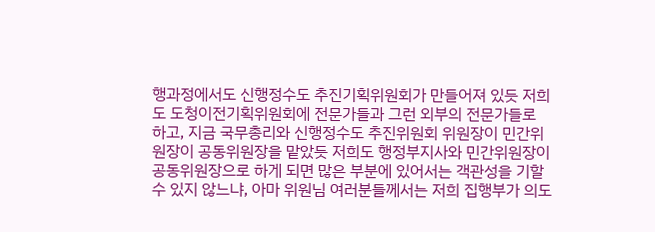행과정에서도 신행정수도 추진기획위원회가 만들어져 있듯 저희도 도청이전기획위원회에 전문가들과 그런 외부의 전문가들로 하고, 지금 국무총리와 신행정수도 추진위원회 위원장이 민간위원장이 공동위원장을 맡았듯 저희도 행정부지사와 민간위원장이 공동위원장으로 하게 되면 많은 부분에 있어서는 객관성을 기할 수 있지 않느냐, 아마 위원님 여러분들께서는 저희 집행부가 의도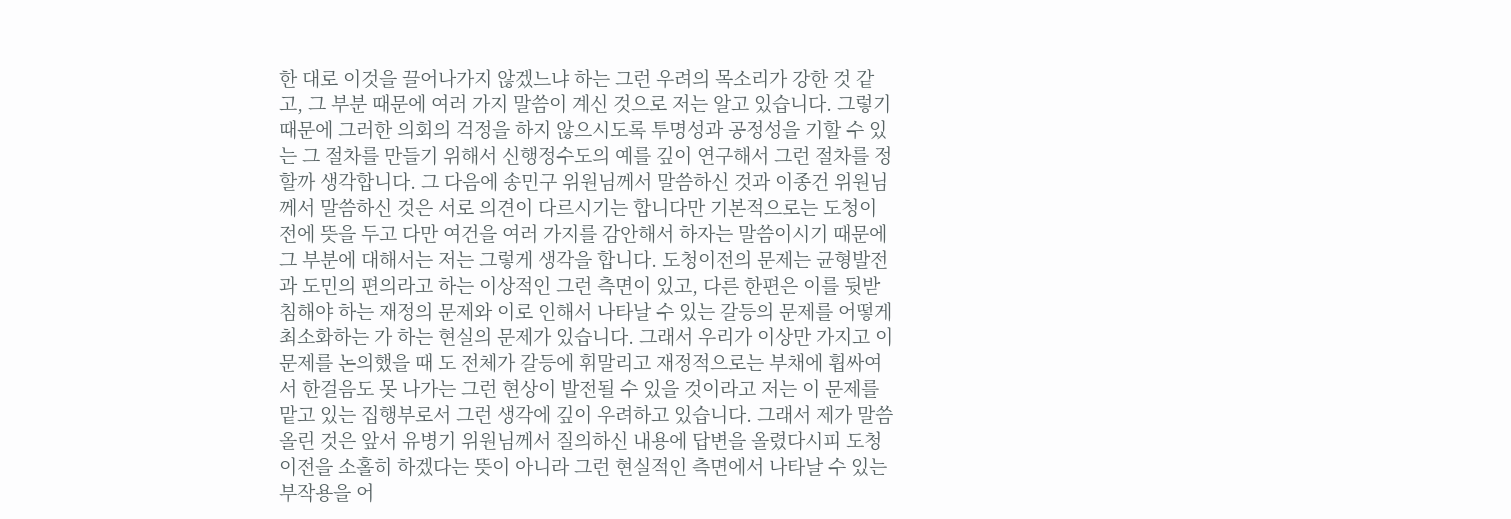한 대로 이것을 끌어나가지 않겠느냐 하는 그런 우려의 목소리가 강한 것 같고, 그 부분 때문에 여러 가지 말씀이 계신 것으로 저는 알고 있습니다. 그렇기 때문에 그러한 의회의 걱정을 하지 않으시도록 투명성과 공정성을 기할 수 있는 그 절차를 만들기 위해서 신행정수도의 예를 깊이 연구해서 그런 절차를 정할까 생각합니다. 그 다음에 송민구 위원님께서 말씀하신 것과 이종건 위원님께서 말씀하신 것은 서로 의견이 다르시기는 합니다만 기본적으로는 도청이전에 뜻을 두고 다만 여건을 여러 가지를 감안해서 하자는 말씀이시기 때문에 그 부분에 대해서는 저는 그렇게 생각을 합니다. 도청이전의 문제는 균형발전과 도민의 편의라고 하는 이상적인 그런 측면이 있고, 다른 한편은 이를 뒷받침해야 하는 재정의 문제와 이로 인해서 나타날 수 있는 갈등의 문제를 어떻게 최소화하는 가 하는 현실의 문제가 있습니다. 그래서 우리가 이상만 가지고 이 문제를 논의했을 때 도 전체가 갈등에 휘말리고 재정적으로는 부채에 휩싸여서 한걸음도 못 나가는 그런 현상이 발전될 수 있을 것이라고 저는 이 문제를 맡고 있는 집행부로서 그런 생각에 깊이 우려하고 있습니다. 그래서 제가 말씀 올린 것은 앞서 유병기 위원님께서 질의하신 내용에 답변을 올렸다시피 도청이전을 소홀히 하겠다는 뜻이 아니라 그런 현실적인 측면에서 나타날 수 있는 부작용을 어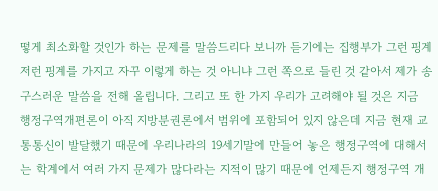떻게 최소화할 것인가 하는 문제를 말씀드리다 보니까 듣기에는 집행부가 그런 핑계 저런 핑계를 가지고 자꾸 이렇게 하는 것 아니냐 그런 쪽으로 들린 것 같아서 제가 송구스러운 말씀을 전해 올립니다. 그리고 또 한 가지 우리가 고려해야 될 것은 지금 행정구역개편론이 아직 지방분권론에서 범위에 포함되어 있지 않은데 지금 현재 교통통신이 발달했기 때문에 우리나라의 19세기말에 만들어 놓은 행정구역에 대해서는 학계에서 여러 가지 문제가 많다라는 지적이 많기 때문에 언제든지 행정구역 개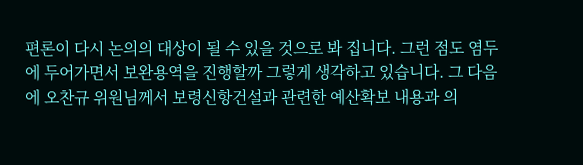편론이 다시 논의의 대상이 될 수 있을 것으로 봐 집니다. 그런 점도 염두에 두어가면서 보완용역을 진행할까 그렇게 생각하고 있습니다. 그 다음에 오찬규 위원님께서 보령신항건설과 관련한 예산확보 내용과 의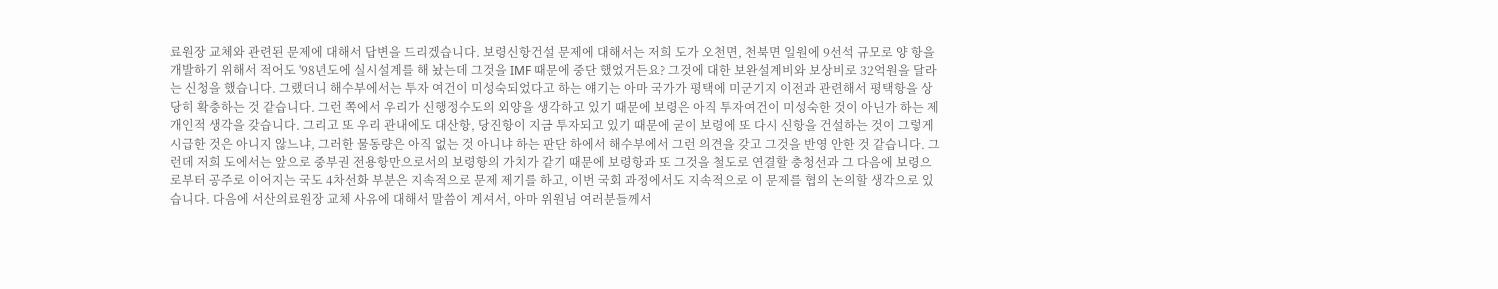료원장 교체와 관련된 문제에 대해서 답변을 드리겠습니다. 보령신항건설 문제에 대해서는 저희 도가 오천면, 천북면 일원에 9선석 규모로 양 항을 개발하기 위해서 적어도 '98년도에 실시설계를 해 놨는데 그것을 IMF 때문에 중단 했었거든요? 그것에 대한 보완설계비와 보상비로 32억원을 달라는 신청을 했습니다. 그랬더니 해수부에서는 투자 여건이 미성숙되었다고 하는 얘기는 아마 국가가 평택에 미군기지 이전과 관련해서 평택항을 상당히 확충하는 것 같습니다. 그런 쪽에서 우리가 신행정수도의 외양을 생각하고 있기 때문에 보령은 아직 투자여건이 미성숙한 것이 아닌가 하는 제 개인적 생각을 갖습니다. 그리고 또 우리 관내에도 대산항, 당진항이 지금 투자되고 있기 때문에 굳이 보령에 또 다시 신항을 건설하는 것이 그렇게 시급한 것은 아니지 않느냐, 그러한 물동량은 아직 없는 것 아니냐 하는 판단 하에서 해수부에서 그런 의견을 갖고 그것을 반영 안한 것 같습니다. 그런데 저희 도에서는 앞으로 중부권 전용항만으로서의 보령항의 가치가 같기 때문에 보령항과 또 그것을 철도로 연결할 충청선과 그 다음에 보령으로부터 공주로 이어지는 국도 4차선화 부분은 지속적으로 문제 제기를 하고, 이번 국회 과정에서도 지속적으로 이 문제를 협의 논의할 생각으로 있습니다. 다음에 서산의료원장 교체 사유에 대해서 말씀이 계셔서, 아마 위원님 여러분들께서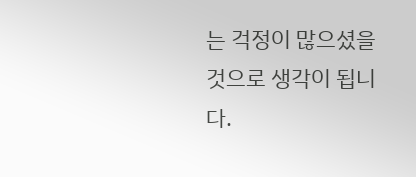는 걱정이 많으셨을 것으로 생각이 됩니다.